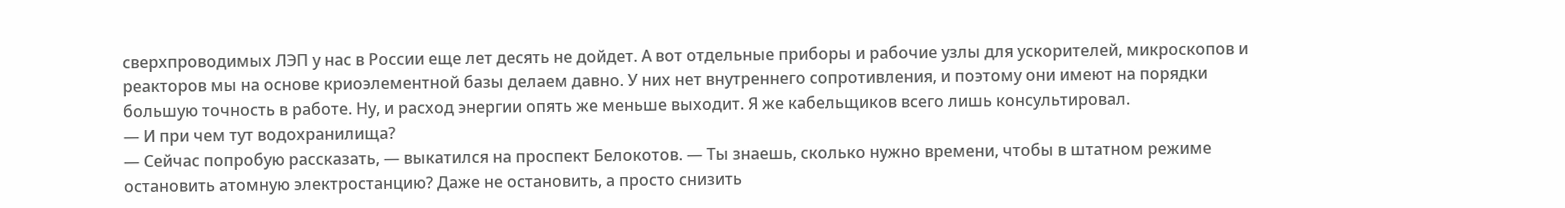сверхпроводимых ЛЭП у нас в России еще лет десять не дойдет. А вот отдельные приборы и рабочие узлы для ускорителей, микроскопов и реакторов мы на основе криоэлементной базы делаем давно. У них нет внутреннего сопротивления, и поэтому они имеют на порядки большую точность в работе. Ну, и расход энергии опять же меньше выходит. Я же кабельщиков всего лишь консультировал.
— И при чем тут водохранилища?
— Сейчас попробую рассказать, — выкатился на проспект Белокотов. — Ты знаешь, сколько нужно времени, чтобы в штатном режиме остановить атомную электростанцию? Даже не остановить, а просто снизить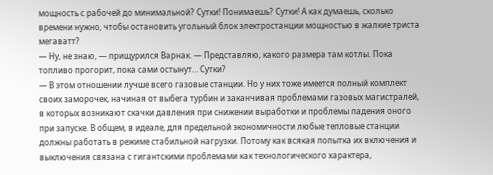мощность с рабочей до минимальной? Сутки! Понимаешь? Сутки! А как думаешь, сколько времени нужно, чтобы остановить угольный блок электростанции мощностью в жалкие триста мегаватт?
— Ну, не знаю, — прищурился Варнак. — Представляю, какого размера там котлы. Пока топливо прогорит, пока сами остынут… Сутки?
— В этом отношении лучше всего газовые станции. Но у них тоже имеется полный комплект своих заморочек, начиная от выбега турбин и заканчивая проблемами газовых магистралей, в которых возникают скачки давления при снижении выработки и проблемы падения оного при запуске. В общем, в идеале, для предельной экономичности любые тепловые станции должны работать в режиме стабильной нагрузки. Потому как всякая попытка их включения и выключения связана с гигантскими проблемами как технологического характера,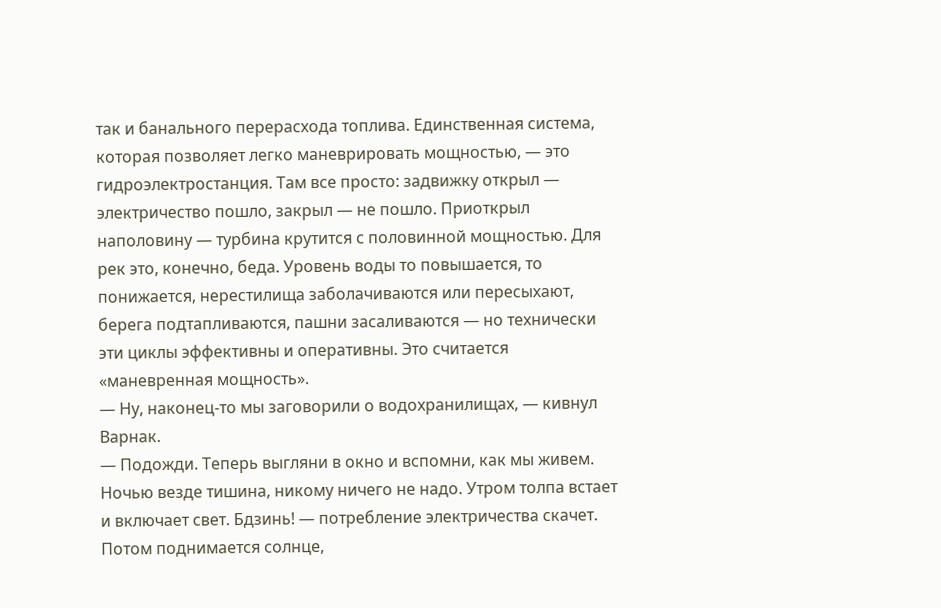так и банального перерасхода топлива. Единственная система, которая позволяет легко маневрировать мощностью, — это гидроэлектростанция. Там все просто: задвижку открыл — электричество пошло, закрыл — не пошло. Приоткрыл наполовину — турбина крутится с половинной мощностью. Для рек это, конечно, беда. Уровень воды то повышается, то понижается, нерестилища заболачиваются или пересыхают, берега подтапливаются, пашни засаливаются — но технически эти циклы эффективны и оперативны. Это считается «маневренная мощность».
— Ну, наконец-то мы заговорили о водохранилищах, — кивнул Варнак.
— Подожди. Теперь выгляни в окно и вспомни, как мы живем. Ночью везде тишина, никому ничего не надо. Утром толпа встает и включает свет. Бдзинь! — потребление электричества скачет. Потом поднимается солнце,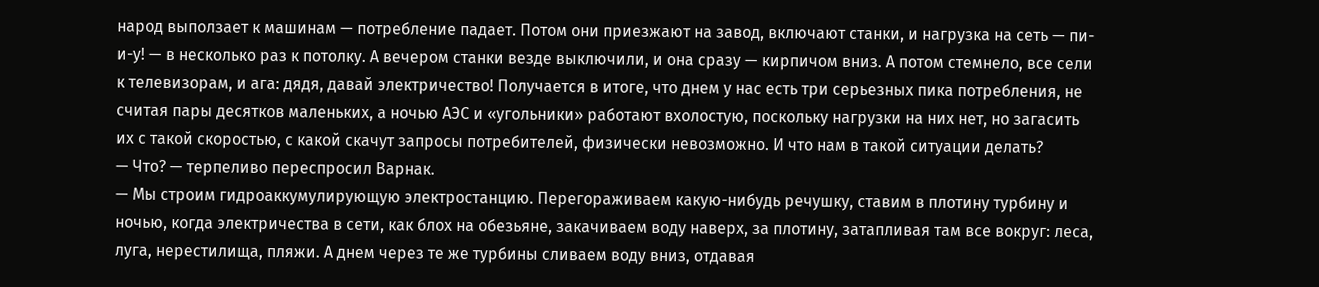народ выползает к машинам — потребление падает. Потом они приезжают на завод, включают станки, и нагрузка на сеть — пи-и-у! — в несколько раз к потолку. А вечером станки везде выключили, и она сразу — кирпичом вниз. А потом стемнело, все сели к телевизорам, и ага: дядя, давай электричество! Получается в итоге, что днем у нас есть три серьезных пика потребления, не считая пары десятков маленьких, а ночью АЭС и «угольники» работают вхолостую, поскольку нагрузки на них нет, но загасить их с такой скоростью, с какой скачут запросы потребителей, физически невозможно. И что нам в такой ситуации делать?
— Что? — терпеливо переспросил Варнак.
— Мы строим гидроаккумулирующую электростанцию. Перегораживаем какую-нибудь речушку, ставим в плотину турбину и ночью, когда электричества в сети, как блох на обезьяне, закачиваем воду наверх, за плотину, затапливая там все вокруг: леса, луга, нерестилища, пляжи. А днем через те же турбины сливаем воду вниз, отдавая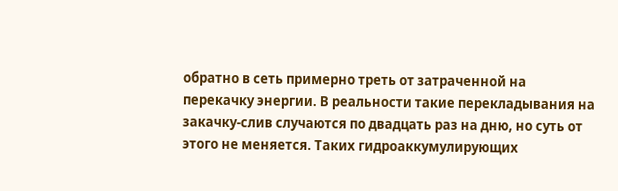обратно в сеть примерно треть от затраченной на перекачку энергии. В реальности такие перекладывания на закачку-слив случаются по двадцать раз на дню, но суть от этого не меняется. Таких гидроаккумулирующих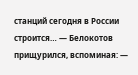станций сегодня в России строится… — Белокотов прищурился, вспоминая: —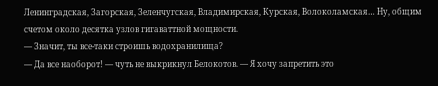Ленинградская, Загорская, Зеленчугская, Владимирская, Курская, Волоколамская… Ну, общим счетом около десятка узлов гигаваттной мощности.
— Значит, ты все-таки строишь водохранилища?
— Да все наоборот! — чуть не выкрикнул Белокотов. — Я хочу запретить это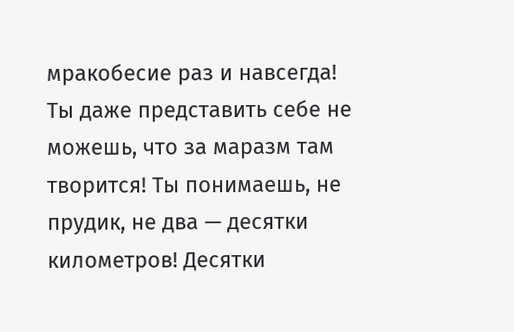мракобесие раз и навсегда! Ты даже представить себе не можешь, что за маразм там творится! Ты понимаешь, не прудик, не два — десятки километров! Десятки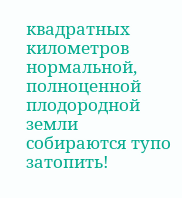квадратных километров нормальной, полноценной плодородной земли собираются тупо затопить!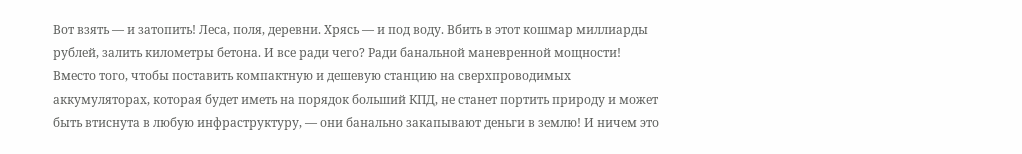Вот взять — и затопить! Леса, поля, деревни. Хрясь — и под воду. Вбить в этот кошмар миллиарды рублей, залить километры бетона. И все ради чего? Ради банальной маневренной мощности! Вместо того, чтобы поставить компактную и дешевую станцию на сверхпроводимых аккумуляторах, которая будет иметь на порядок больший КПД, не станет портить природу и может быть втиснута в любую инфраструктуру, — они банально закапывают деньги в землю! И ничем это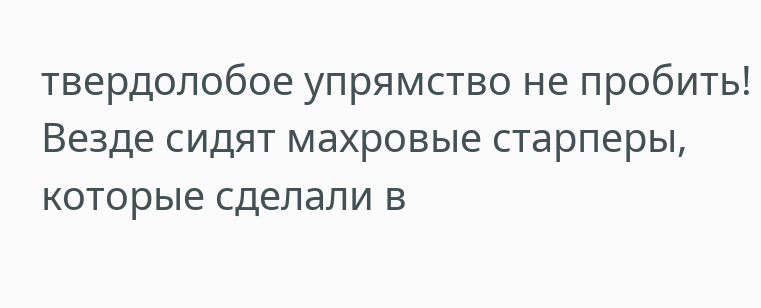твердолобое упрямство не пробить! Везде сидят махровые старперы, которые сделали в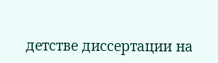детстве диссертации на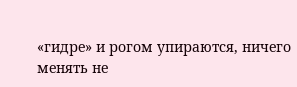«гидре» и рогом упираются, ничего менять не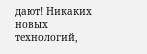дают! Никаких новых технологий,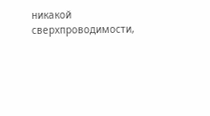никакой сверхпроводимости,